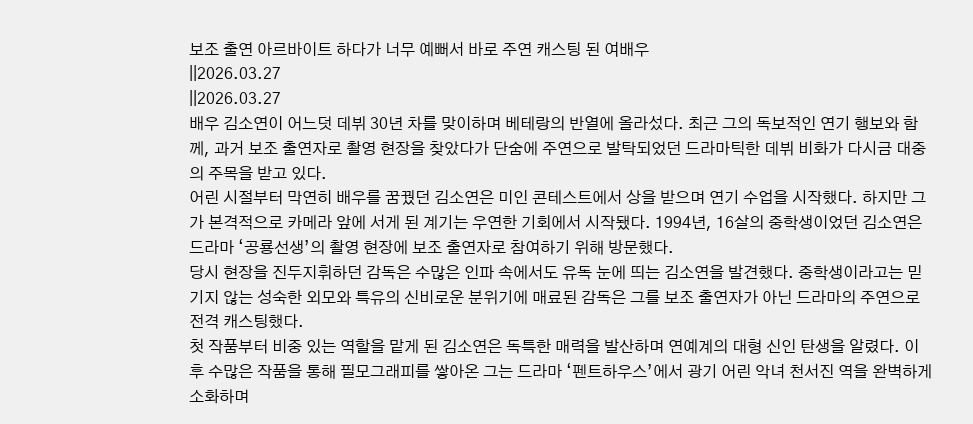보조 출연 아르바이트 하다가 너무 예뻐서 바로 주연 캐스팅 된 여배우
||2026.03.27
||2026.03.27
배우 김소연이 어느덧 데뷔 30년 차를 맞이하며 베테랑의 반열에 올라섰다. 최근 그의 독보적인 연기 행보와 함께, 과거 보조 출연자로 촬영 현장을 찾았다가 단숨에 주연으로 발탁되었던 드라마틱한 데뷔 비화가 다시금 대중의 주목을 받고 있다.
어린 시절부터 막연히 배우를 꿈꿨던 김소연은 미인 콘테스트에서 상을 받으며 연기 수업을 시작했다. 하지만 그가 본격적으로 카메라 앞에 서게 된 계기는 우연한 기회에서 시작됐다. 1994년, 16살의 중학생이었던 김소연은 드라마 ‘공룡선생’의 촬영 현장에 보조 출연자로 참여하기 위해 방문했다.
당시 현장을 진두지휘하던 감독은 수많은 인파 속에서도 유독 눈에 띄는 김소연을 발견했다. 중학생이라고는 믿기지 않는 성숙한 외모와 특유의 신비로운 분위기에 매료된 감독은 그를 보조 출연자가 아닌 드라마의 주연으로 전격 캐스팅했다.
첫 작품부터 비중 있는 역할을 맡게 된 김소연은 독특한 매력을 발산하며 연예계의 대형 신인 탄생을 알렸다. 이후 수많은 작품을 통해 필모그래피를 쌓아온 그는 드라마 ‘펜트하우스’에서 광기 어린 악녀 천서진 역을 완벽하게 소화하며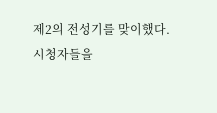제2의 전성기를 맞이했다.
시청자들을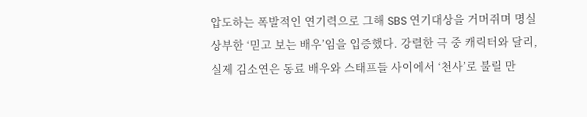압도하는 폭발적인 연기력으로 그해 SBS 연기대상을 거머쥐며 명실상부한 ‘믿고 보는 배우’임을 입증했다. 강렬한 극 중 캐릭터와 달리, 실제 김소연은 동료 배우와 스태프들 사이에서 ‘천사’로 불릴 만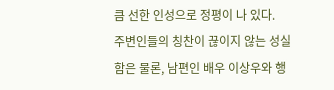큼 선한 인성으로 정평이 나 있다.
주변인들의 칭찬이 끊이지 않는 성실함은 물론, 남편인 배우 이상우와 행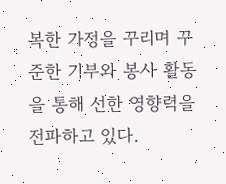복한 가정을 꾸리며 꾸준한 기부와 봉사 활동을 통해 선한 영향력을 전파하고 있다.